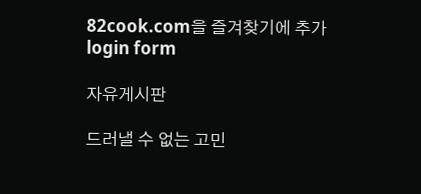82cook.com을 즐겨찾기에 추가
login form

자유게시판

드러낼 수 없는 고민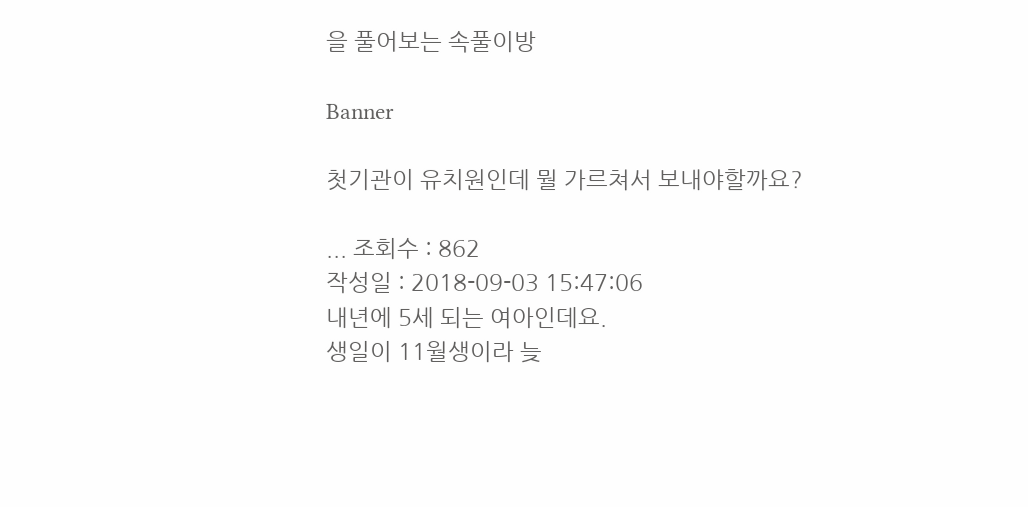을 풀어보는 속풀이방

Banner

첫기관이 유치원인데 뭘 가르쳐서 보내야할까요?

... 조회수 : 862
작성일 : 2018-09-03 15:47:06
내년에 5세 되는 여아인데요.
생일이 11월생이라 늦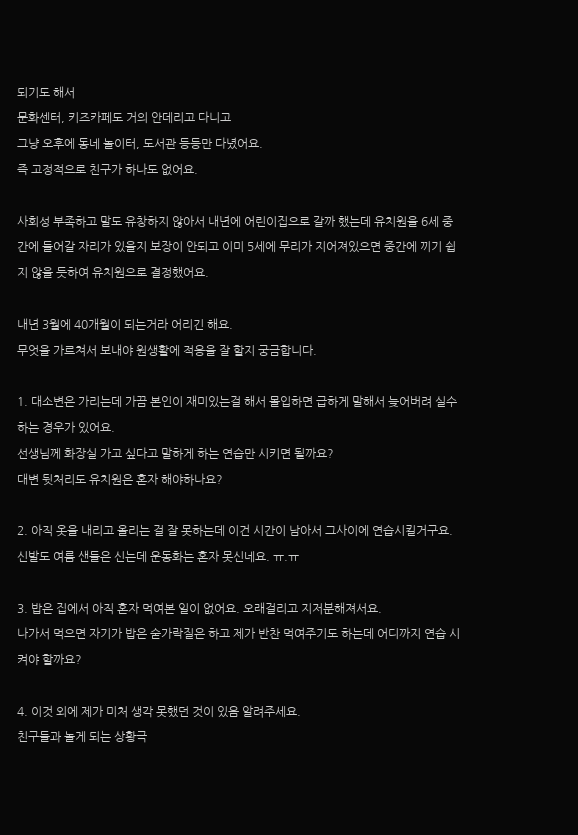되기도 해서
문화센터, 키즈카페도 거의 안데리고 다니고
그냥 오후에 동네 놀이터, 도서관 등등만 다녔어요.
즉 고정적으로 친구가 하나도 없어요.

사회성 부족하고 말도 유창하지 않아서 내년에 어린이집으로 갈까 했는데 유치원을 6세 중간에 들어갈 자리가 있을지 보장이 안되고 이미 5세에 무리가 지어져있으면 중간에 끼기 쉽지 않을 듯하여 유치원으로 결정했어요.

내년 3월에 40개월이 되는거라 어리긴 해요.
무엇을 가르쳐서 보내야 원생활에 적응을 잘 할지 궁금합니다.

1. 대소변은 가리는데 가끔 본인이 재미있는걸 해서 몰입하면 급하게 말해서 늦어버려 실수하는 경우가 있어요.
선생님께 화장실 가고 싶다고 말하게 하는 연습만 시키면 될까요?
대변 뒷처리도 유치원은 혼자 해야하나요?

2. 아직 옷을 내리고 올리는 걸 잘 못하는데 이건 시간이 남아서 그사이에 연습시킬거구요. 신발도 여름 샌들은 신는데 운동화는 혼자 못신네요. ㅠ.ㅠ

3. 밥은 집에서 아직 혼자 먹여본 일이 없어요. 오래걸리고 지저분해져서요.
나가서 먹으면 자기가 밥은 숟가락질은 하고 제가 반찬 먹여주기도 하는데 어디까지 연습 시켜야 할까요?

4. 이것 외에 제가 미처 생각 못했던 것이 있음 알려주세요.
친구들과 놀게 되는 상황극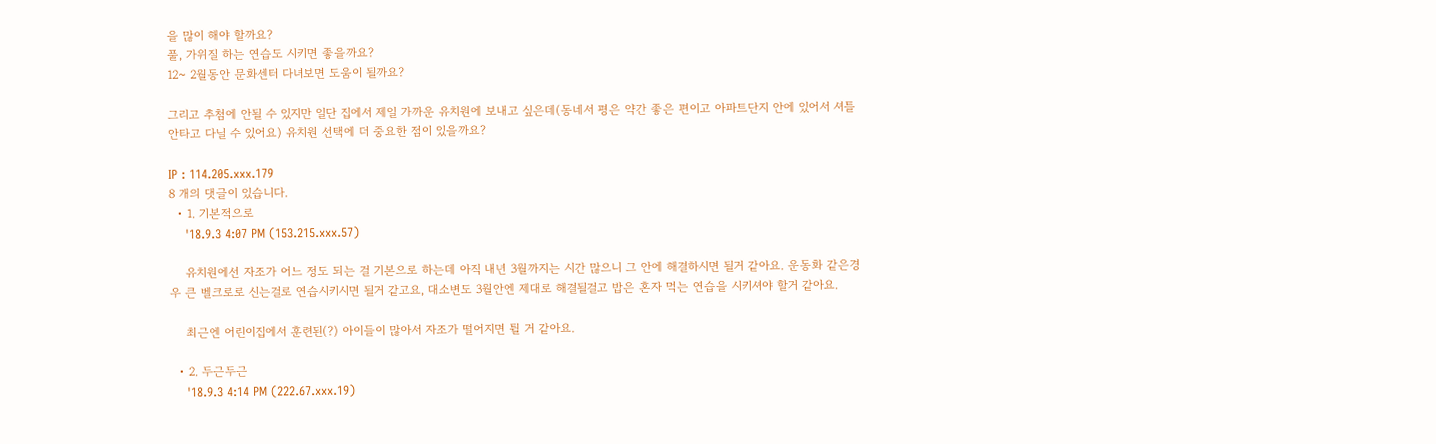을 많이 해야 할까요?
풀, 가위질 하는 연습도 시키면 좋을까요?
12~ 2월동안 문화센터 다녀보면 도움이 될까요?

그리고 추첨에 안될 수 있지만 일단 집에서 제일 가까운 유치원에 보내고 싶은데(동네서 평은 약간 좋은 편이고 아파트단지 안에 있어서 셔틀 안타고 다닐 수 있어요) 유치원 선택에 더 중요한 점이 있을까요?

IP : 114.205.xxx.179
8 개의 댓글이 있습니다.
  • 1. 기본적으로
    '18.9.3 4:07 PM (153.215.xxx.57)

    유치원에선 자조가 어느 정도 되는 걸 기본으로 하는데 아직 내년 3월까지는 시간 많으니 그 안에 해결하시면 될거 같아요. 운동화 같은경우 큰 벨크로로 신는걸로 연습시키시면 될거 같고요, 대소변도 3월안엔 제대로 해결될걸고 밥은 혼자 먹는 연습을 시키셔야 할거 같아요.

    최근엔 어린이집에서 훈련된(?) 아이들이 많아서 자조가 떨어지면 튈 거 같아요.

  • 2. 두근두근
    '18.9.3 4:14 PM (222.67.xxx.19)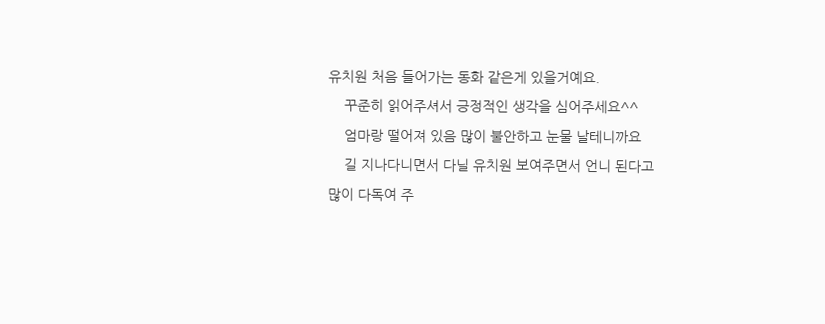유치원 처음 들어가는 동화 같은게 있을거예요.
    꾸준히 읽어주셔서 긍정적인 생각을 심어주세요^^
    엄마랑 떨어져 있음 많이 불안하고 눈물 날테니까요
    길 지나다니면서 다닐 유치원 보여주면서 언니 된다고 많이 다독여 주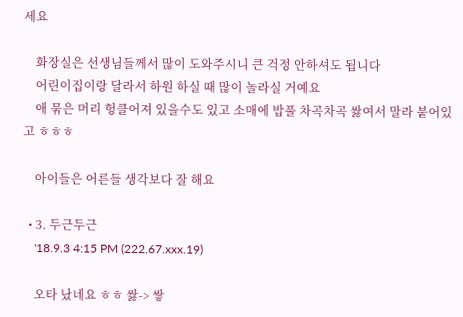세요

    화장실은 선생님들께서 많이 도와주시니 큰 걱정 안하셔도 됩니다
    어린이집이랑 달라서 하원 하실 때 많이 놀라실 거예요
    애 묶은 머리 헝클어져 있을수도 있고 소매에 밥풀 차곡차곡 쌇여서 말라 붙어있고 ㅎㅎㅎ

    아이들은 어른들 생각보다 잘 해요

  • 3. 두근두근
    '18.9.3 4:15 PM (222.67.xxx.19)

    오타 났네요 ㅎㅎ 쌇-> 쌓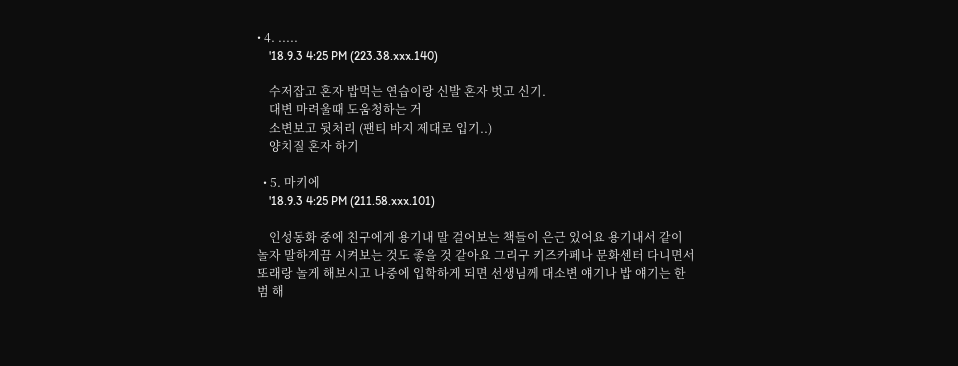• 4. .....
    '18.9.3 4:25 PM (223.38.xxx.140)

    수저잡고 혼자 밥먹는 연습이랑 신발 혼자 벗고 신기.
    대변 마려울때 도움청하는 거
    소변보고 뒷처리 (팬티 바지 제대로 입기..)
    양치질 혼자 하기

  • 5. 마키에
    '18.9.3 4:25 PM (211.58.xxx.101)

    인성동화 중에 친구에게 용기내 말 걸어보는 책들이 은근 있어요 용기내서 같이 놀자 말하게끔 시켜보는 것도 좋을 것 같아요 그리구 키즈카페나 문화센터 다니면서 또래랑 놀게 해보시고 나중에 입학하게 되면 선생님께 대소변 얘기나 밥 얘기는 한 범 해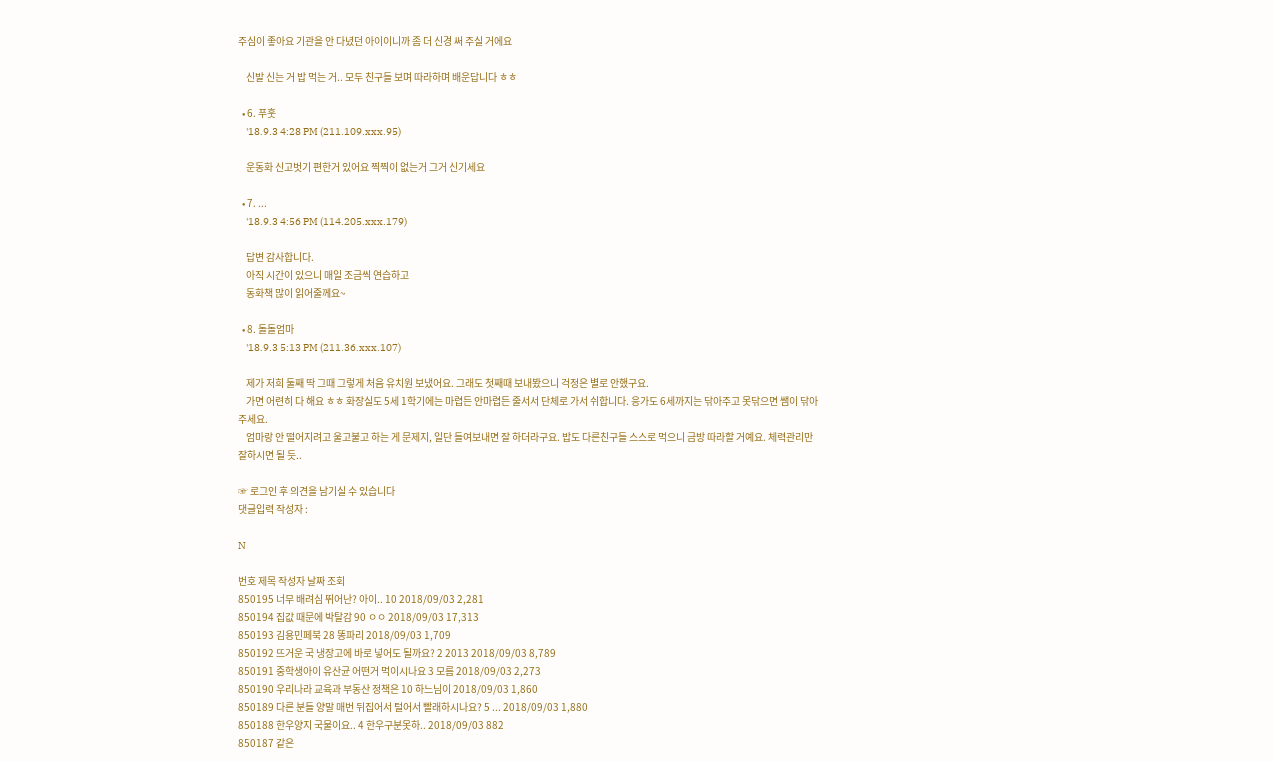주심이 좋아요 기관을 안 다녔던 아이이니까 좀 더 신경 써 주실 거에요

    신발 신는 거 밥 먹는 거.. 모두 친구들 보며 따라하며 배운답니다 ㅎㅎ

  • 6. 푸훗
    '18.9.3 4:28 PM (211.109.xxx.95)

    운동화 신고벗기 편한거 있어요 찍찍이 없는거 그거 신기세요

  • 7. ...
    '18.9.3 4:56 PM (114.205.xxx.179)

    답변 감사합니다.
    아직 시간이 있으니 매일 조금씩 연습하고
    동화책 많이 읽어줄께요~

  • 8. 돌돌엄마
    '18.9.3 5:13 PM (211.36.xxx.107)

    제가 저희 둘째 딱 그때 그렇게 처음 유치원 보냈어요. 그래도 첫째때 보내봤으니 걱정은 별로 안했구요.
    가면 어련히 다 해요 ㅎㅎ 화장실도 5세 1학기에는 마렵든 안마렵든 줄서서 단체로 가서 쉬합니다. 응가도 6세까지는 닦아주고 못닦으면 쌤이 닦아주세요.
    엄마랑 안 떨어지려고 울고불고 하는 게 문제지, 일단 들여보내면 잘 하더라구요. 밥도 다른친구들 스스로 먹으니 금방 따라할 거예요. 체력관리만 잘하시면 될 듯..

☞ 로그인 후 의견을 남기실 수 있습니다
댓글입력 작성자 :

N

번호 제목 작성자 날짜 조회
850195 너무 배려심 뛰어난? 아이.. 10 2018/09/03 2,281
850194 집값 때문에 박탈감 90 ㅇㅇ 2018/09/03 17,313
850193 김용민페북 28 똥파리 2018/09/03 1,709
850192 뜨거운 국 냉장고에 바로 넣어도 될까요? 2 2013 2018/09/03 8,789
850191 중학생아이 유산균 어떤거 먹이시나요 3 모름 2018/09/03 2,273
850190 우리나라 교육과 부동산 정책은 10 하느님이 2018/09/03 1,860
850189 다른 분들 양말 매번 뒤집어서 털어서 빨래하시나요? 5 ... 2018/09/03 1,880
850188 한우양지 국물이요.. 4 한우구분못하.. 2018/09/03 882
850187 같은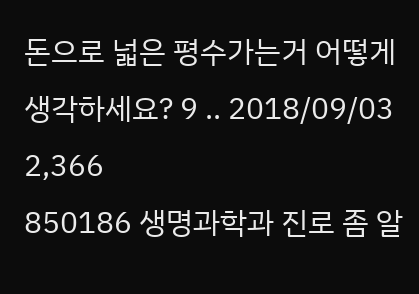돈으로 넓은 평수가는거 어떻게 생각하세요? 9 .. 2018/09/03 2,366
850186 생명과학과 진로 좀 알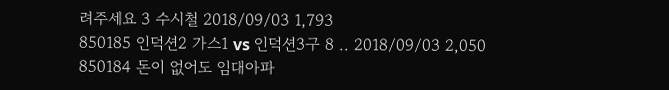려주세요 3 수시철 2018/09/03 1,793
850185 인덕션2 가스1 vs 인덕션3구 8 .. 2018/09/03 2,050
850184 돈이 없어도 임대아파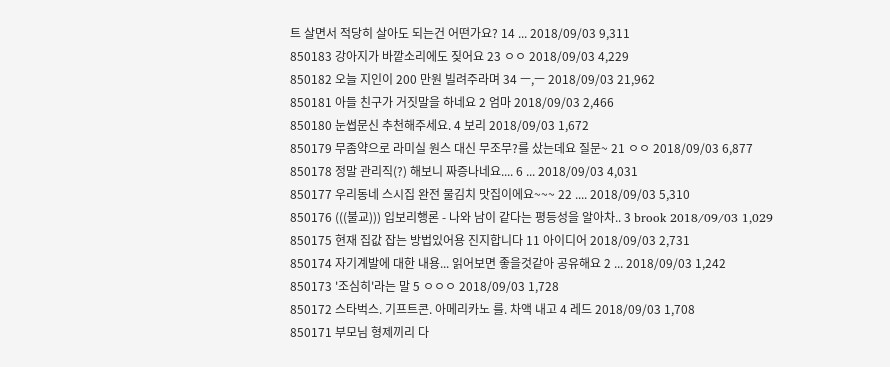트 살면서 적당히 살아도 되는건 어떤가요? 14 ... 2018/09/03 9,311
850183 강아지가 바깥소리에도 짖어요 23 ㅇㅇ 2018/09/03 4,229
850182 오늘 지인이 200 만원 빌려주라며 34 ㅡ,ㅡ 2018/09/03 21,962
850181 아들 친구가 거짓말을 하네요 2 엄마 2018/09/03 2,466
850180 눈썹문신 추천해주세요. 4 보리 2018/09/03 1,672
850179 무좀약으로 라미실 원스 대신 무조무?를 샀는데요 질문~ 21 ㅇㅇ 2018/09/03 6,877
850178 정말 관리직(?) 해보니 짜증나네요.... 6 ... 2018/09/03 4,031
850177 우리동네 스시집 완전 물김치 맛집이에요~~~ 22 .... 2018/09/03 5,310
850176 (((불교))) 입보리행론 - 나와 남이 같다는 평등성을 알아차.. 3 brook 2018/09/03 1,029
850175 현재 집값 잡는 방법있어용 진지합니다 11 아이디어 2018/09/03 2,731
850174 자기계발에 대한 내용... 읽어보면 좋을것같아 공유해요 2 ... 2018/09/03 1,242
850173 '조심히'라는 말 5 ㅇㅇㅇ 2018/09/03 1,728
850172 스타벅스. 기프트콘. 아메리카노 를. 차액 내고 4 레드 2018/09/03 1,708
850171 부모님 형제끼리 다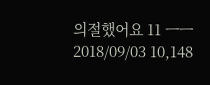의절했어요 11 ㅡㅡ 2018/09/03 10,148